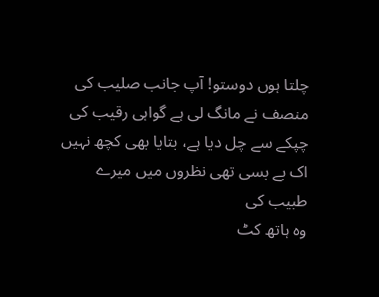چلتا ہوں دوستو! آپ جانب صلیب کی
منصف نے مانگ لی ہے گواہی رقیب کی
چپکے سے چل دیا ہے، بتایا بھی کچھ نہیں
اک بے بسی تھی نظروں میں میرے طبیب کی
وہ ہاتھ کٹ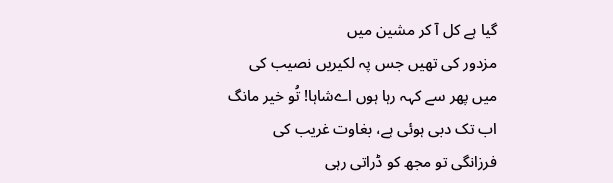گیا ہے کل آ کر مشین میں
مزدور کی تھیں جس پہ لکیریں نصیب کی
میں پھر سے کہہ رہا ہوں اےشاہا! تُو خیر مانگ
اب تک دبی ہوئی ہے، بغاوت غریب کی
فرزانگی تو مجھ کو ڈراتی رہی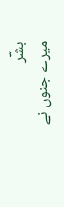بشؔر
میرے جنوں نے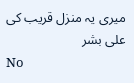میری یہ منزل قریب کی
علی بشر
No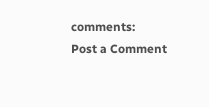comments:
Post a Comment